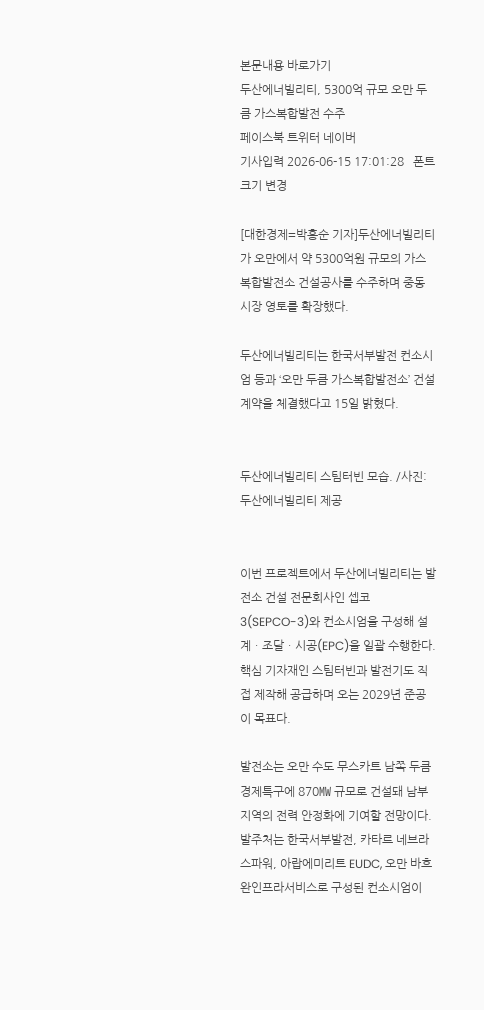본문내용 바로가기
두산에너빌리티, 5300억 규모 오만 두큼 가스복합발전 수주
페이스북 트위터 네이버
기사입력 2026-06-15 17:01:28   폰트크기 변경

[대한경제=박흥순 기자]두산에너빌리티가 오만에서 약 5300억원 규모의 가스복합발전소 건설공사를 수주하며 중동 시장 영토를 확장했다.

두산에너빌리티는 한국서부발전 컨소시엄 등과 ‘오만 두큼 가스복합발전소’ 건설 계약을 체결했다고 15일 밝혔다.


두산에너빌리티 스팀터빈 모습. /사진:두산에너빌리티 제공


이번 프로젝트에서 두산에너빌리티는 발전소 건설 전문회사인 셉코3(SEPCO-3)와 컨소시엄을 구성해 설계ㆍ조달ㆍ시공(EPC)을 일괄 수행한다. 핵심 기자재인 스팀터빈과 발전기도 직접 제작해 공급하며 오는 2029년 준공이 목표다.

발전소는 오만 수도 무스카트 남쪽 두큼 경제특구에 870㎿ 규모로 건설돼 남부 지역의 전력 안정화에 기여할 전망이다. 발주처는 한국서부발전, 카타르 네브라스파워, 아랍에미리트 EUDC, 오만 바흐완인프라서비스로 구성된 컨소시엄이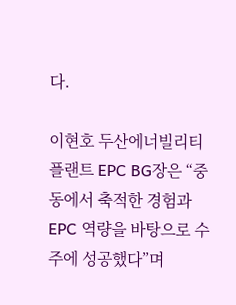다.

이현호 두산에너빌리티 플랜트 EPC BG장은 “중동에서 축적한 경험과 EPC 역량을 바탕으로 수주에 성공했다”며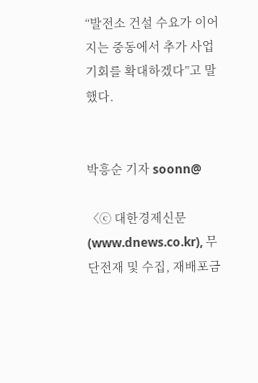“발전소 건설 수요가 이어지는 중동에서 추가 사업 기회를 확대하겠다”고 말했다.


박흥순 기자 soonn@

〈ⓒ 대한경제신문(www.dnews.co.kr), 무단전재 및 수집, 재배포금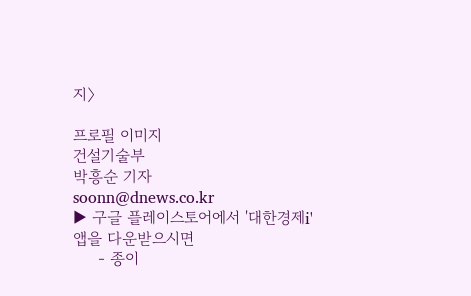지〉

프로필 이미지
건설기술부
박흥순 기자
soonn@dnews.co.kr
▶ 구글 플레이스토어에서 '대한경제i' 앱을 다운받으시면
     - 종이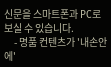신문을 스마트폰과 PC로보실 수 있습니다.
     - 명품 컨텐츠가 '내손안에'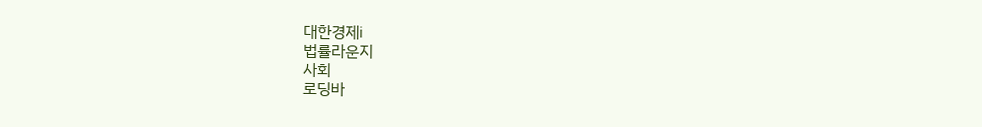대한경제i
법률라운지
사회
로딩바